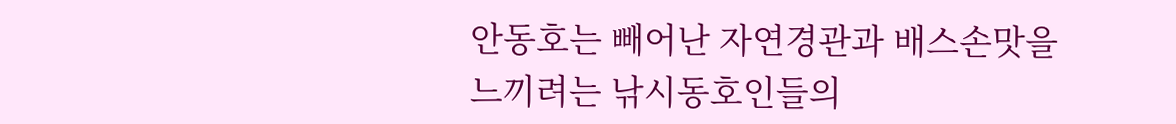안동호는 빼어난 자연경관과 배스손맛을 느끼려는 낚시동호인들의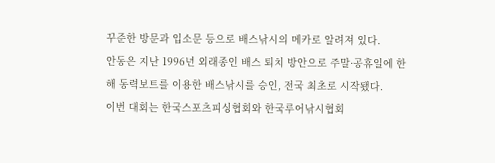꾸준한 방문과 입소문 등으로 배스낚시의 메카로 알려져 있다.
안동은 지난 1996년 외래종인 배스 퇴치 방안으로 주말·공휴일에 한해 동력보트를 이용한 배스낚시를 승인, 전국 최초로 시작됐다.
이번 대회는 한국스포츠피싱협회와 한국루어낚시협회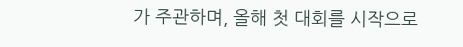가 주관하며, 올해 첫 대회를 시작으로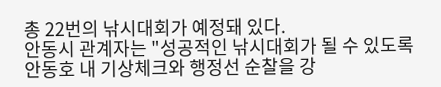총 22번의 낚시대회가 예정돼 있다.
안동시 관계자는 "성공적인 낚시대회가 될 수 있도록 안동호 내 기상체크와 행정선 순찰을 강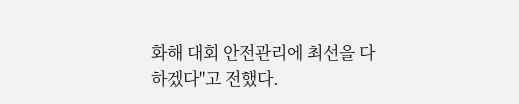화해 대회 안전관리에 최선을 다하겠다"고 전했다.